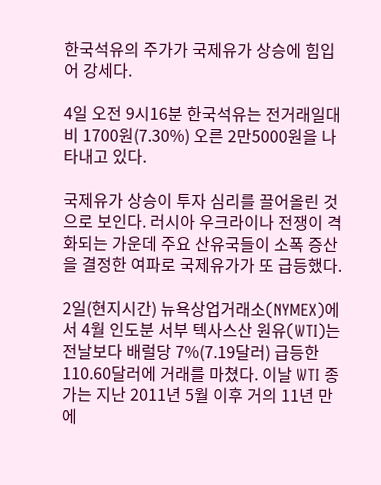한국석유의 주가가 국제유가 상승에 힘입어 강세다.

4일 오전 9시16분 한국석유는 전거래일대비 1700원(7.30%) 오른 2만5000원을 나타내고 있다.

국제유가 상승이 투자 심리를 끌어올린 것으로 보인다. 러시아 우크라이나 전쟁이 격화되는 가운데 주요 산유국들이 소폭 증산을 결정한 여파로 국제유가가 또 급등했다.

2일(현지시간) 뉴욕상업거래소(NYMEX)에서 4월 인도분 서부 텍사스산 원유(WTI)는 전날보다 배럴당 7%(7.19달러) 급등한 110.60달러에 거래를 마쳤다. 이날 WTI 종가는 지난 2011년 5월 이후 거의 11년 만에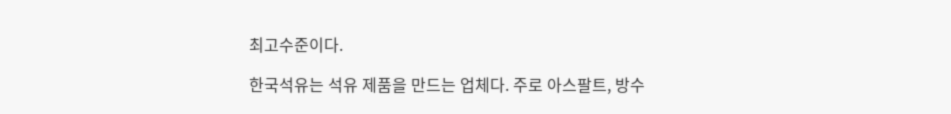최고수준이다.

한국석유는 석유 제품을 만드는 업체다. 주로 아스팔트, 방수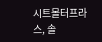시트몰터프라스, 솔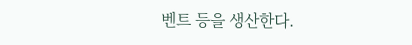벤트 등을 생산한다.